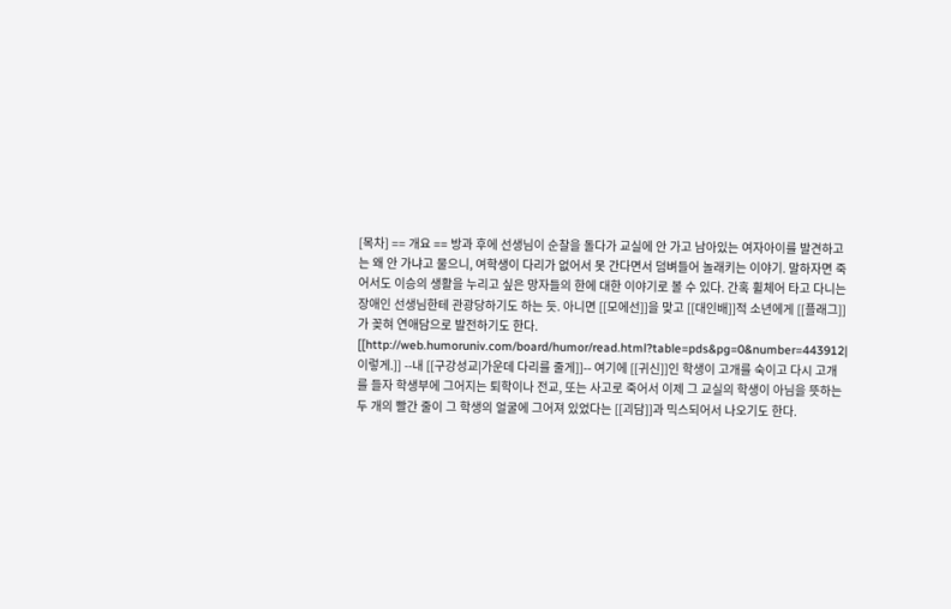[목차] == 개요 == 방과 후에 선생님이 순찰을 돌다가 교실에 안 가고 남아있는 여자아이를 발견하고는 왜 안 가냐고 물으니, 여학생이 다리가 없어서 못 간다면서 덤벼들어 놀래키는 이야기. 말하자면 죽어서도 이승의 생활을 누리고 싶은 망자들의 한에 대한 이야기로 볼 수 있다. 간혹 휠체어 타고 다니는 장애인 선생님한테 관광당하기도 하는 듯. 아니면 [[모에선]]을 맞고 [[대인배]]적 소년에게 [[플래그]]가 꽂혀 연애담으로 발전하기도 한다. [[http://web.humoruniv.com/board/humor/read.html?table=pds&pg=0&number=443912|이렇게.]] --내 [[구강성교|가운데 다리를 줄게]]-- 여기에 [[귀신]]인 학생이 고개를 숙이고 다시 고개를 들자 학생부에 그어지는 퇴학이나 전교, 또는 사고로 죽어서 이제 그 교실의 학생이 아님을 뜻하는 두 개의 빨간 줄이 그 학생의 얼굴에 그어져 있었다는 [[괴담]]과 믹스되어서 나오기도 한다.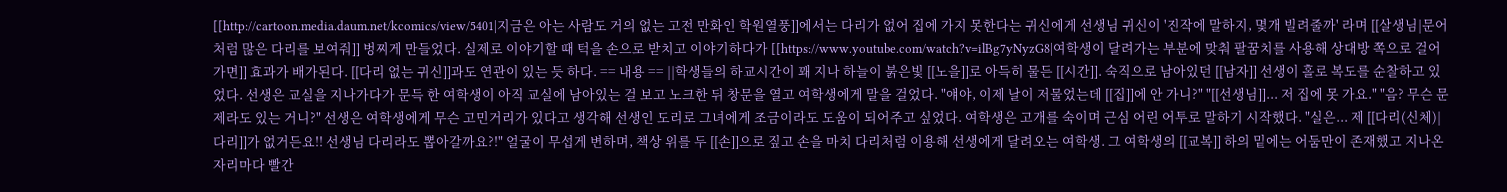[[http://cartoon.media.daum.net/kcomics/view/5401|지금은 아는 사람도 거의 없는 고전 만화인 학원열풍]]에서는 다리가 없어 집에 가지 못한다는 귀신에게 선생님 귀신이 '진작에 말하지, 몇개 빌려줄까' 라며 [[살생님|문어처럼 많은 다리를 보여줘]] 벙찌게 만들었다. 실제로 이야기할 때 턱을 손으로 받치고 이야기하다가 [[https://www.youtube.com/watch?v=ilBg7yNyzG8|여학생이 달려가는 부분에 맞춰 팔꿈치를 사용해 상대방 쪽으로 걸어가면]] 효과가 배가된다. [[다리 없는 귀신]]과도 연관이 있는 듯 하다. == 내용 == ||학생들의 하교시간이 꽤 지나 하늘이 붉은빛 [[노을]]로 아득히 물든 [[시간]]. 숙직으로 남아있던 [[남자]] 선생이 홀로 복도를 순찰하고 있었다. 선생은 교실을 지나가다가 문득 한 여학생이 아직 교실에 남아있는 걸 보고 노크한 뒤 창문을 열고 여학생에게 말을 걸었다. "얘야, 이제 날이 저물었는데 [[집]]에 안 가니?" "[[선생님]]... 저 집에 못 가요." "음? 무슨 문제라도 있는 거니?" 선생은 여학생에게 무슨 고민거리가 있다고 생각해 선생인 도리로 그녀에게 조금이라도 도움이 되어주고 싶었다. 여학생은 고개를 숙이며 근심 어린 어투로 말하기 시작했다. "실은... 제 [[다리(신체)|다리]]가 없거든요!! 선생님 다리라도 뽑아갈까요?!" 얼굴이 무섭게 변하며, 책상 위를 두 [[손]]으로 짚고 손을 마치 다리처럼 이용해 선생에게 달려오는 여학생. 그 여학생의 [[교복]] 하의 밑에는 어둠만이 존재했고 지나온 자리마다 빨간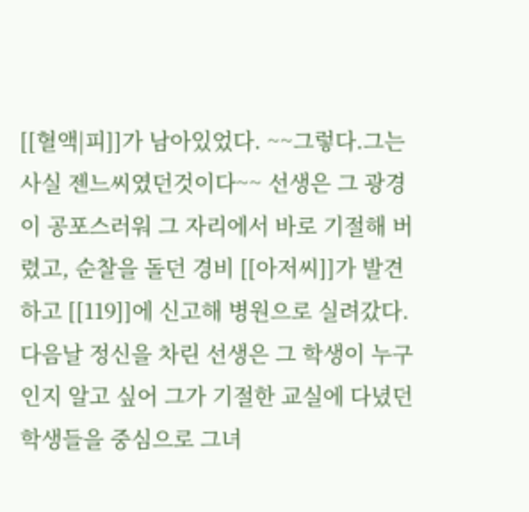[[혈액|피]]가 남아있었다. ~~그렇다.그는 사실 젠느씨였던것이다~~ 선생은 그 광경이 공포스러워 그 자리에서 바로 기절해 버렸고, 순찰을 돌던 경비 [[아저씨]]가 발견하고 [[119]]에 신고해 병원으로 실려갔다. 다음날 정신을 차린 선생은 그 학생이 누구인지 알고 싶어 그가 기절한 교실에 다녔던 학생들을 중심으로 그녀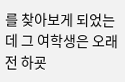를 찾아보게 되었는데 그 여학생은 오래전 하굣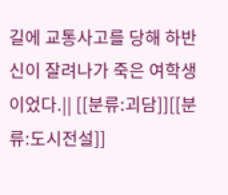길에 교통사고를 당해 하반신이 잘려나가 죽은 여학생이었다.|| [[분류:괴담]][[분류:도시전설]]